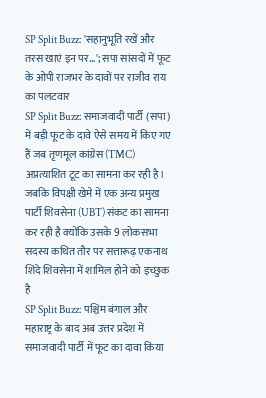SP Split Buzz: 'सहानुभूति रखें और तरस खाएं इन पर...'; सपा सांसदों में फूट के ओपी राजभर के दावों पर राजीव राय का पलटवार
SP Split Buzz: समाजवादी पार्टी (सपा) में बड़ी फूट के दावे ऐसे समय में किए गए हैं जब तृणमूल कांग्रेस (TMC) अप्रत्याशित टूट का सामना कर रही है। जबकि विपक्षी खेमे में एक अन्य प्रमुख पार्टी शिवसेना (UBT) संकट का सामना कर रही है क्योंकि उसके 9 लोकसभा सदस्य कथित तौर पर सत्तारूढ़ एकनाथ शिंदे शिवसेना में शामिल होने को इच्छुक है
SP Split Buzz: पश्चिम बंगाल और महाराष्ट्र के बाद अब उत्तर प्रदेश में समाजवादी पार्टी में फूट का दावा किया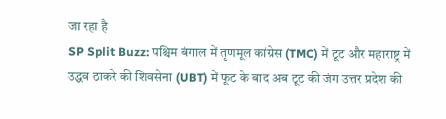जा रहा है
SP Split Buzz: पश्चिम बंगाल में तृणमूल कांग्रेस (TMC) में टूट और महाराष्ट्र में उद्धव ठाकरे की शिवसेना (UBT) में फूट के बाद अब टूट की जंग उत्तर प्रदेश की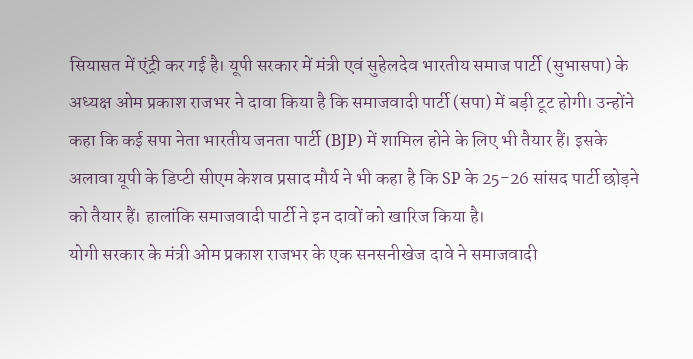सियासत में एंट्री कर गई है। यूपी सरकार में मंत्री एवं सुहेलदेव भारतीय समाज पार्टी (सुभासपा) के अध्यक्ष ओम प्रकाश राजभर ने दावा किया है कि समाजवादी पार्टी (सपा) में बड़ी टूट होगी। उन्होंने कहा कि कई सपा नेता भारतीय जनता पार्टी (BJP) में शामिल होने के लिए भी तैयार हैं। इसके अलावा यूपी के डिप्टी सीएम केशव प्रसाद मौर्य ने भी कहा है कि SP के 25-26 सांसद पार्टी छोड़ने को तैयार हैं। हालांकि समाजवादी पार्टी ने इन दावों को खारिज किया है।
योगी सरकार के मंत्री ओम प्रकाश राजभर के एक सनसनीखेज दावे ने समाजवादी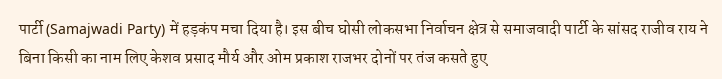पार्टी (Samajwadi Party) में हड़कंप मचा दिया है। इस बीच घोसी लोकसभा निर्वाचन क्षेत्र से समाजवादी पार्टी के सांसद राजीव राय ने बिना किसी का नाम लिए केशव प्रसाद मौर्य और ओम प्रकाश राजभर दोनों पर तंज कसते हुए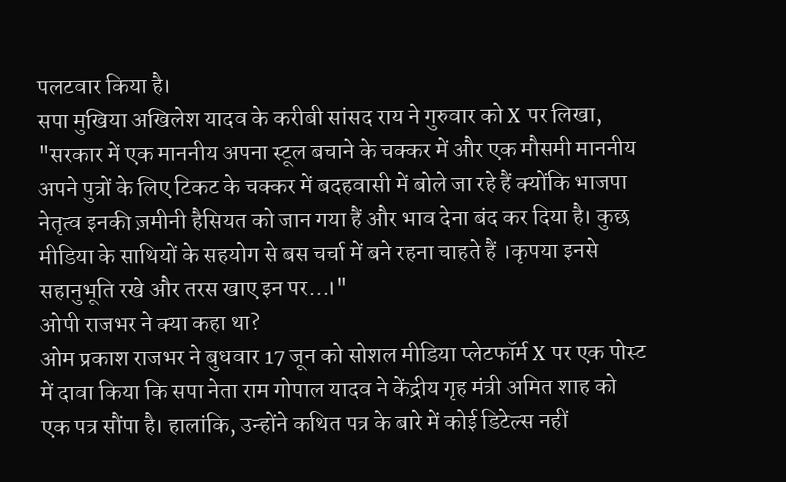पलटवार किया है।
सपा मुखिया अखिलेश यादव के करीबी सांसद राय ने गुरुवार को X पर लिखा, "सरकार में एक माननीय अपना स्टूल बचाने के चक्कर में और एक मौसमी माननीय अपने पुत्रों के लिए टिकट के चक्कर में बदहवासी में बोले जा रहे हैं क्योंकि भाजपा नेतृत्व इनकी ज़मीनी हैसियत को जान गया हैं और भाव देना बंद कर दिया है। कुछ मीडिया के साथियों के सहयोग से बस चर्चा में बने रहना चाहते हैं ।कृपया इनसे सहानुभूति रखे और तरस खाए इन पर...।"
ओपी राजभर ने क्या कहा था?
ओम प्रकाश राजभर ने बुधवार 17 जून को सोशल मीडिया प्लेटफॉर्म X पर एक पोस्ट में दावा किया कि सपा नेता राम गोपाल यादव ने केंद्रीय गृह मंत्री अमित शाह को एक पत्र सौंपा है। हालांकि, उन्होंने कथित पत्र के बारे में कोई डिटेल्स नहीं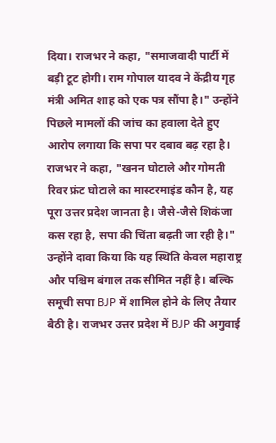दिया। राजभर ने कहा, "समाजवादी पार्टी में बड़ी टूट होगी। राम गोपाल यादव ने केंद्रीय गृह मंत्री अमित शाह को एक पत्र सौंपा है।" उन्होंने पिछले मामलों की जांच का हवाला देते हुए आरोप लगाया कि सपा पर दबाव बढ़ रहा है।
राजभर ने कहा, "खनन घोटाले और गोमती रिवर फ्रंट घोटाले का मास्टरमाइंड कौन है, यह पूरा उत्तर प्रदेश जानता है। जैसे-जैसे शिकंजा कस रहा है, सपा की चिंता बढ़ती जा रही है।" उन्होंने दावा किया कि यह स्थिति केवल महाराष्ट्र और पश्चिम बंगाल तक सीमित नहीं है। बल्कि समूची सपा BJP में शामिल होने के लिए तैयार बैठी है। राजभर उत्तर प्रदेश में BJP की अगुवाई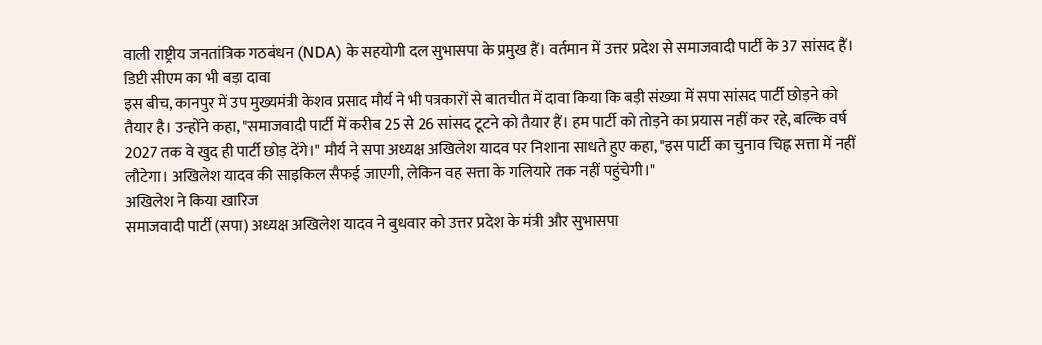वाली राष्ट्रीय जनतांत्रिक गठबंधन (NDA) के सहयोगी दल सुभासपा के प्रमुख हैं। वर्तमान में उत्तर प्रदेश से समाजवादी पार्टी के 37 सांसद हैं।
डिप्टी सीएम का भी बड़ा दावा
इस बीच, कानपुर में उप मुख्यमंत्री केशव प्रसाद मौर्य ने भी पत्रकारों से बातचीत में दावा किया कि बड़ी संख्या में सपा सांसद पार्टी छोड़ने को तैयार है। उन्होंने कहा, "समाजवादी पार्टी में करीब 25 से 26 सांसद टूटने को तैयार हैं। हम पार्टी को तोड़ने का प्रयास नहीं कर रहे, बल्कि वर्ष 2027 तक वे खुद ही पार्टी छोड़ देंगे।" मौर्य ने सपा अध्यक्ष अखिलेश यादव पर निशाना साधते हुए कहा, "इस पार्टी का चुनाव चिह्न सत्ता में नहीं लौटेगा। अखिलेश यादव की साइकिल सैफई जाएगी, लेकिन वह सत्ता के गलियारे तक नहीं पहुंचेगी।"
अखिलेश ने किया खारिज
समाजवादी पार्टी (सपा) अध्यक्ष अखिलेश यादव ने बुधवार को उत्तर प्रदेश के मंत्री और सुभासपा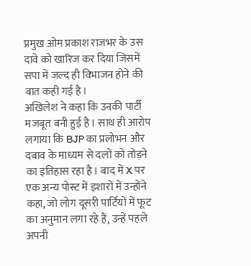प्रमुख ओम प्रकाश राजभर के उस दावे को खारिज कर दिया जिसमें सपा में जल्द ही विभाजन होने की बात कही गई है।
अखिलेश ने कहा कि उनकी पार्टी मजबूत बनी हुई है। साथ ही आरोप लगाया कि BJP का प्रलोभन और दबाव के माध्यम से दलों को तोड़ने का इतिहास रहा है। बाद में X पर एक अन्य पोस्ट में इशारों में उन्होंने कहा, जो लोग दूसरी पार्टियों में फूट का अनुमान लगा रहे हैं, उन्हें पहले अपनी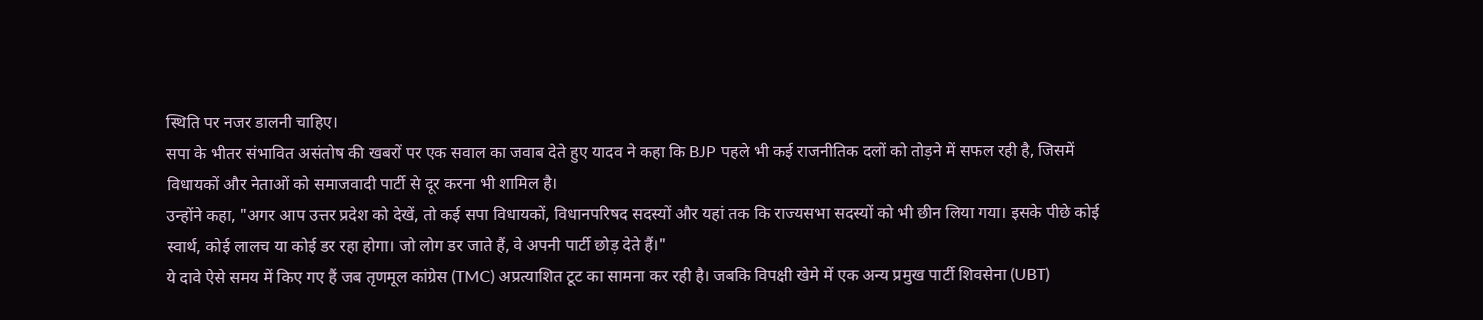स्थिति पर नजर डालनी चाहिए।
सपा के भीतर संभावित असंतोष की खबरों पर एक सवाल का जवाब देते हुए यादव ने कहा कि BJP पहले भी कई राजनीतिक दलों को तोड़ने में सफल रही है, जिसमें विधायकों और नेताओं को समाजवादी पार्टी से दूर करना भी शामिल है।
उन्होंने कहा, "अगर आप उत्तर प्रदेश को देखें, तो कई सपा विधायकों, विधानपरिषद सदस्यों और यहां तक कि राज्यसभा सदस्यों को भी छीन लिया गया। इसके पीछे कोई स्वार्थ, कोई लालच या कोई डर रहा होगा। जो लोग डर जाते हैं, वे अपनी पार्टी छोड़ देते हैं।"
ये दावे ऐसे समय में किए गए हैं जब तृणमूल कांग्रेस (TMC) अप्रत्याशित टूट का सामना कर रही है। जबकि विपक्षी खेमे में एक अन्य प्रमुख पार्टी शिवसेना (UBT)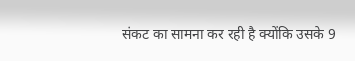संकट का सामना कर रही है क्योंकि उसके 9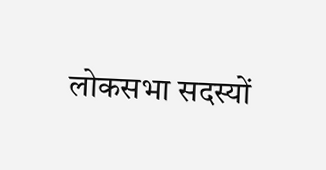लोकसभा सदस्यों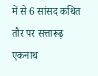में से 6 सांसद कथित तौर पर सत्तारूढ़ एकनाथ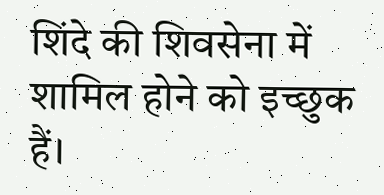शिंदे की शिवसेना में शामिल होने को इच्छुक हैं।